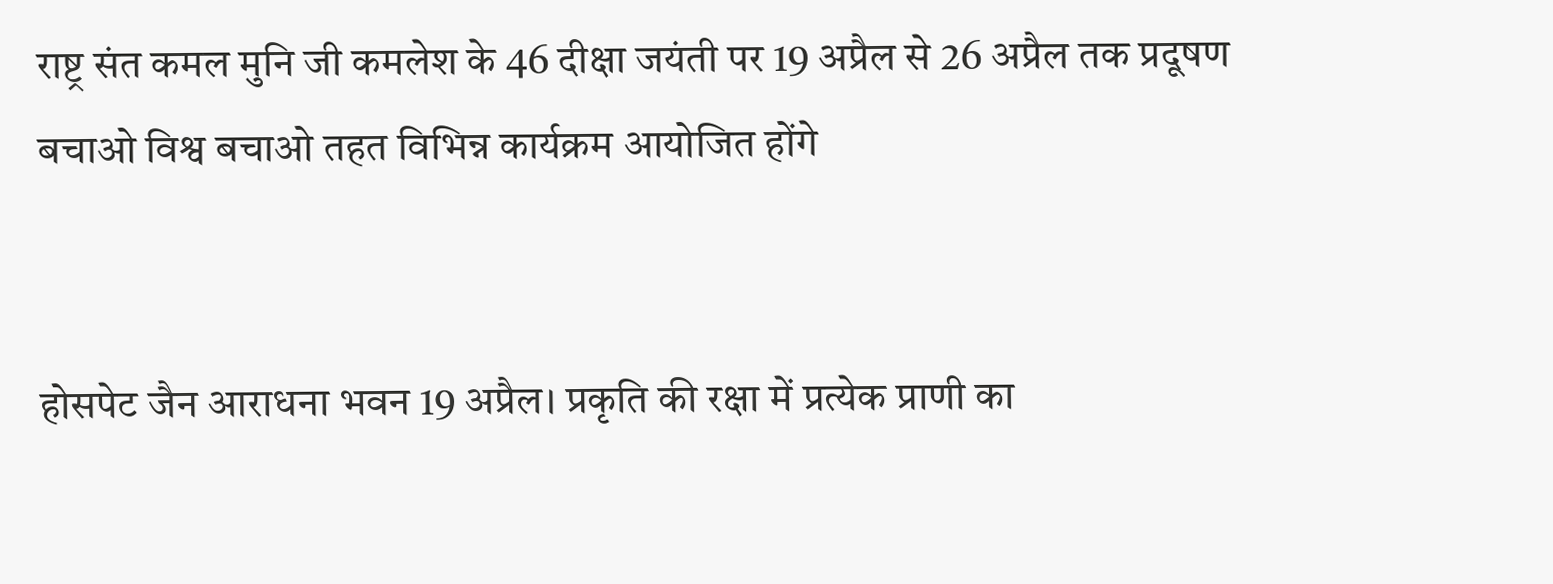राष्ट्र संत कमल मुनि जी कमलेश के 46 दीक्षा जयंती पर 19 अप्रैल से 26 अप्रैल तक प्रदूषण बचाओ विश्व बचाओ तहत विभिन्न कार्यक्रम आयोजित होंगे


होसपेट जैन आराधना भवन 19 अप्रैल। प्रकृति की रक्षा में प्रत्येक प्राणी का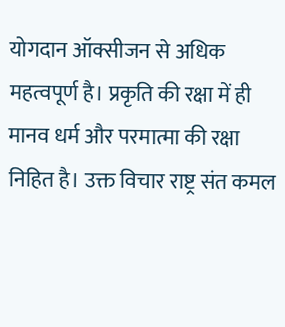योगदान ऑक्सीजन से अधिक महत्वपूर्ण है। प्रकृति की रक्षा में ही मानव धर्म और परमात्मा की रक्षा निहित है। उक्त विचार राष्ट्र संत कमल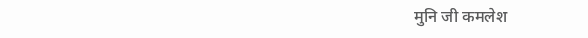मुनि जी कमलेश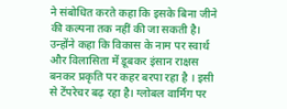ने संबोधित करते कहा कि इसके बिना जीने की कल्पना तक नहीं की जा सकती है।
उन्होंने कहा कि विकास के नाम पर स्वार्थ और विलासिता में डूबकर इंसान राक्षस बनकर प्रकृति पर कहर बरपा रहा है । इसी से टेंपरेचर बढ़ रहा है। ग्लोबल वार्मिंग पर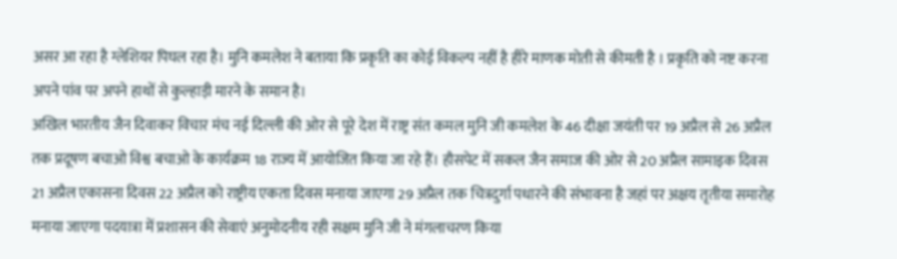असर आ रहा है ग्लेशियर पिघल रहा है। मुनि कमलेश ने बताया कि प्रकृति का कोई विकल्प नहीं है हीरे माणक मोती से कीमती है । प्रकृति को नष्ट करना अपने पांव पर अपने हाथों से कुल्हाड़ी मारने के समान है।
अखिल भारतीय जैन दिवाकर विचार मंच नई दिल्ली की ओर से पूरे देश में राष्ट्र संत कमल मुनि जी कमलेश के 46 दीक्षा जयंती पर 19 अप्रैल से 26 अप्रैल तक प्रदूषण बचाओ विश्व बचाओ के कार्यक्रम 18 राज्य में आयोजित किया जा रहे हैं। हौसपेट में सकल जैन समाज की ओर से 20 अप्रैल सामाइक दिवस 21 अप्रैल एकासना दिवस 22 अप्रैल को राष्ट्रीय एकता दिवस मनाया जाएगा 29 अप्रैल तक चित्रदुर्गा पधारने की संभावना है जहां पर अक्षय तृतीया समारोह मनाया जाएगा पदयात्रा में प्रशासन की सेवाएं अनुमोदनीय रही सक्षम मुनि जी ने मंगलाचरण किया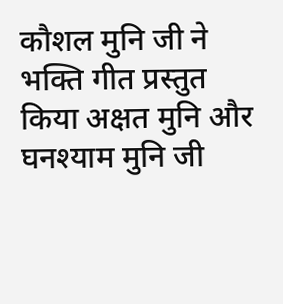कौशल मुनि जी ने भक्ति गीत प्रस्तुत किया अक्षत मुनि और घनश्याम मुनि जी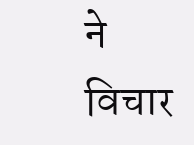ने विचार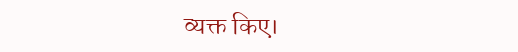व्यक्त किए।